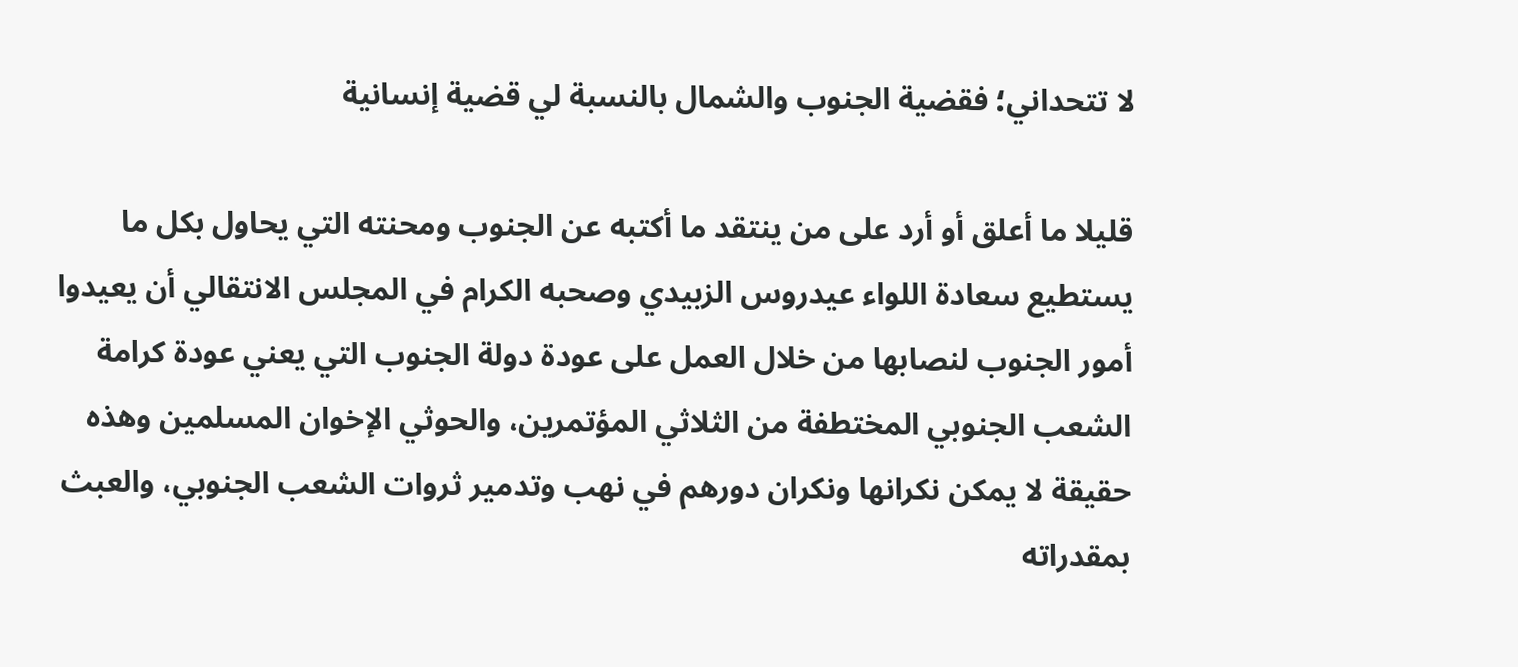لا تتحداني؛ فقضية الجنوب والشمال بالنسبة لي قضية إنسانية

قليلا ما أعلق أو أرد على من ينتقد ما أكتبه عن الجنوب ومحنته التي يحاول بكل ما يستطيع سعادة اللواء عيدروس الزبيدي وصحبه الكرام في المجلس الانتقالي أن يعيدوا أمور الجنوب لنصابها من خلال العمل على عودة دولة الجنوب التي يعني عودة كرامة الشعب الجنوبي المختطفة من الثلاثي المؤتمرين، والحوثي الإخوان المسلمين وهذه حقيقة لا يمكن نكرانها ونكران دورهم في نهب وتدمير ثروات الشعب الجنوبي، والعبث بمقدراته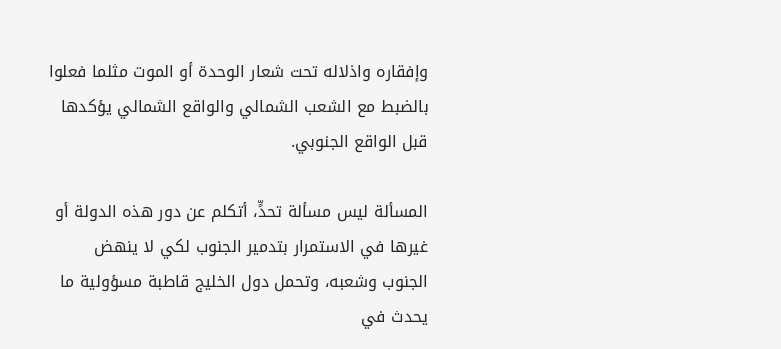وإفقاره واذلاله تحت شعار الوحدة أو الموت مثلما فعلوا بالضبط مع الشعب الشمالي والواقع الشمالي يؤكدها قبل الواقع الجنوبي.

المسألة ليس مسألة تحدٍّ، أتكلم عن دور هذه الدولة أو غيرها في الاستمرار بتدمير الجنوب لكي لا ينهض الجنوب وشعبه، وتحمل دول الخليج قاطبة مسؤولية ما يحدث في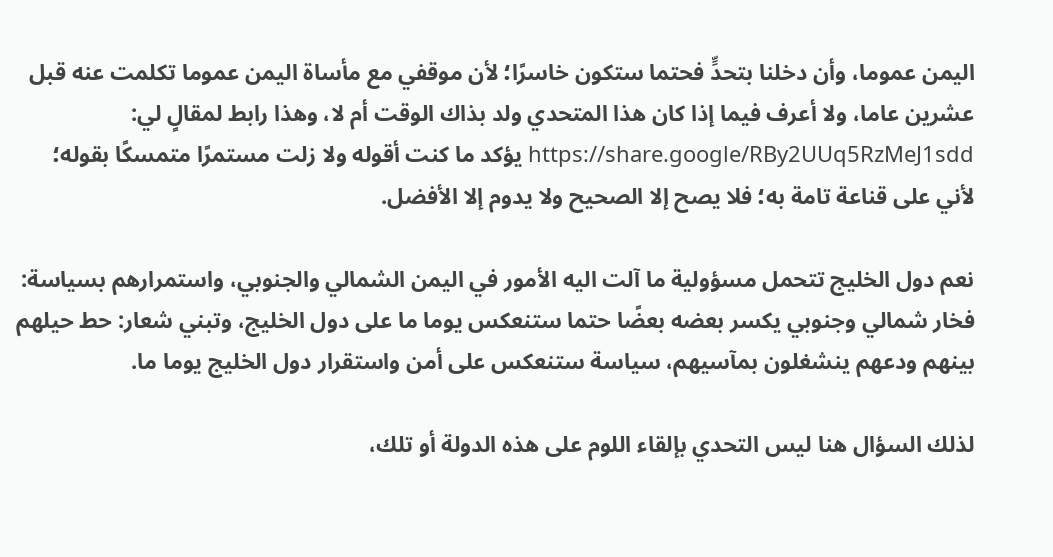اليمن عموما، وأن دخلنا بتحدٍّ فحتما ستكون خاسرًا؛ لأن موقفي مع مأساة اليمن عموما تكلمت عنه قبل عشرين عاما، ولا أعرف فيما إذا كان هذا المتحدي ولد بذاك الوقت أم لا، وهذا رابط لمقالٍ لي: https://share.google/RBy2UUq5RzMeJ1sdd يؤكد ما كنت أقوله ولا زلت مستمرًا متمسكًا بقوله؛ لأني على قناعة تامة به؛ فلا يصح إلا الصحيح ولا يدوم إلا الأفضل.

نعم دول الخليج تتحمل مسؤولية ما آلت اليه الأمور في اليمن الشمالي والجنوبي، واستمرارهم بسياسة: فخار شمالي وجنوبي يكسر بعضه بعضًا حتما ستنعكس يوما ما على دول الخليج، وتبني شعار: حط حيلهم بينهم ودعهم ينشغلون بمآسيهم، سياسة ستنعكس على أمن واستقرار دول الخليج يوما ما.

لذلك السؤال هنا ليس التحدي بإلقاء اللوم على هذه الدولة أو تلك،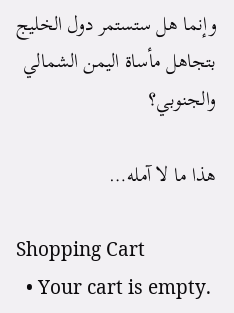وإنما هل ستستمر دول الخليج بتجاهل مأساة اليمن الشمالي والجنوبي؟

هذا ما لا آمله…

Shopping Cart
  • Your cart is empty.